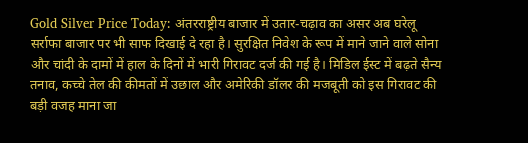Gold Silver Price Today: अंतरराष्ट्रीय बाजार में उतार-चढ़ाव का असर अब घरेलू सर्राफा बाजार पर भी साफ दिखाई दे रहा है। सुरक्षित निवेश के रूप में माने जाने वाले सोना और चांदी के दामों में हाल के दिनों में भारी गिरावट दर्ज की गई है। मिडिल ईस्ट में बढ़ते सैन्य तनाव, कच्चे तेल की कीमतों में उछाल और अमेरिकी डॉलर की मजबूती को इस गिरावट की बड़ी वजह माना जा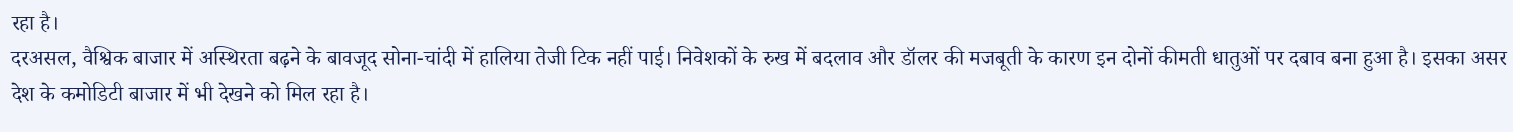रहा है।
दरअसल, वैश्विक बाजार में अस्थिरता बढ़ने के बावजूद सोना-चांदी में हालिया तेजी टिक नहीं पाई। निवेशकों के रुख में बदलाव और डॉलर की मजबूती के कारण इन दोनों कीमती धातुओं पर दबाव बना हुआ है। इसका असर देश के कमोडिटी बाजार में भी देखने को मिल रहा है।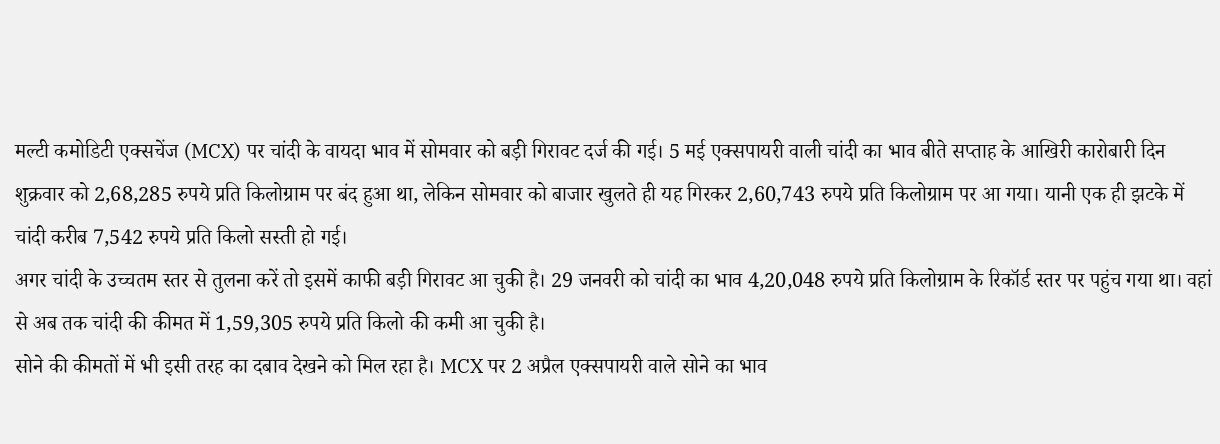मल्टी कमोडिटी एक्सचेंज (MCX) पर चांदी के वायदा भाव में सोमवार को बड़ी गिरावट दर्ज की गई। 5 मई एक्सपायरी वाली चांदी का भाव बीते सप्ताह के आखिरी कारोबारी दिन शुक्रवार को 2,68,285 रुपये प्रति किलोग्राम पर बंद हुआ था, लेकिन सोमवार को बाजार खुलते ही यह गिरकर 2,60,743 रुपये प्रति किलोग्राम पर आ गया। यानी एक ही झटके में चांदी करीब 7,542 रुपये प्रति किलो सस्ती हो गई।
अगर चांदी के उच्चतम स्तर से तुलना करें तो इसमें काफी बड़ी गिरावट आ चुकी है। 29 जनवरी को चांदी का भाव 4,20,048 रुपये प्रति किलोग्राम के रिकॉर्ड स्तर पर पहुंच गया था। वहां से अब तक चांदी की कीमत में 1,59,305 रुपये प्रति किलो की कमी आ चुकी है।
सोने की कीमतों में भी इसी तरह का दबाव देखने को मिल रहा है। MCX पर 2 अप्रैल एक्सपायरी वाले सोने का भाव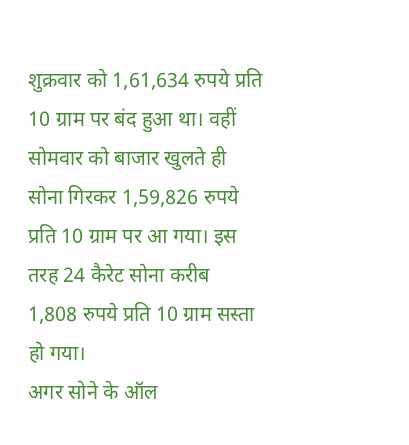शुक्रवार को 1,61,634 रुपये प्रति 10 ग्राम पर बंद हुआ था। वहीं सोमवार को बाजार खुलते ही सोना गिरकर 1,59,826 रुपये प्रति 10 ग्राम पर आ गया। इस तरह 24 कैरेट सोना करीब 1,808 रुपये प्रति 10 ग्राम सस्ता हो गया।
अगर सोने के ऑल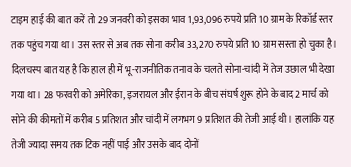टाइम हाई की बात करें तो 29 जनवरी को इसका भाव 1,93,096 रुपये प्रति 10 ग्राम के रिकॉर्ड स्तर तक पहुंच गया था। उस स्तर से अब तक सोना करीब 33,270 रुपये प्रति 10 ग्राम सस्ता हो चुका है।
दिलचस्प बात यह है कि हाल ही में भू-राजनीतिक तनाव के चलते सोना-चांदी में तेज उछाल भी देखा गया था। 28 फरवरी को अमेरिका, इजरायल और ईरान के बीच संघर्ष शुरू होने के बाद 2 मार्च को सोने की कीमतों में करीब 5 प्रतिशत और चांदी में लगभग 9 प्रतिशत की तेजी आई थी। हालांकि यह तेजी ज्यादा समय तक टिक नहीं पाई और उसके बाद दोनों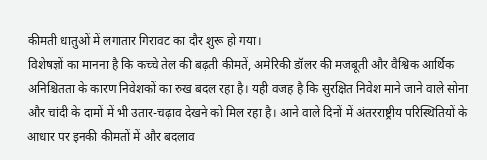कीमती धातुओं में लगातार गिरावट का दौर शुरू हो गया।
विशेषज्ञों का मानना है कि कच्चे तेल की बढ़ती कीमतें, अमेरिकी डॉलर की मजबूती और वैश्विक आर्थिक अनिश्चितता के कारण निवेशकों का रुख बदल रहा है। यही वजह है कि सुरक्षित निवेश माने जाने वाले सोना और चांदी के दामों में भी उतार-चढ़ाव देखने को मिल रहा है। आने वाले दिनों में अंतरराष्ट्रीय परिस्थितियों के आधार पर इनकी कीमतों में और बदलाव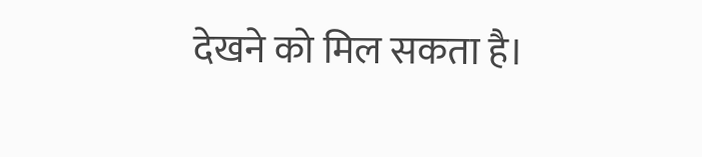देखने को मिल सकता है।